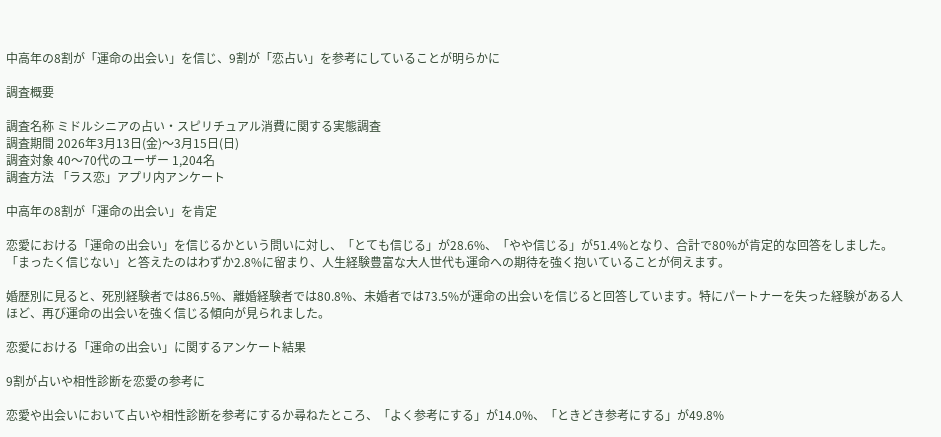中高年の8割が「運命の出会い」を信じ、9割が「恋占い」を参考にしていることが明らかに

調査概要

調査名称 ミドルシニアの占い・スピリチュアル消費に関する実態調査
調査期間 2026年3月13日(金)〜3月15日(日)
調査対象 40〜70代のユーザー 1,204名
調査方法 「ラス恋」アプリ内アンケート

中高年の8割が「運命の出会い」を肯定

恋愛における「運命の出会い」を信じるかという問いに対し、「とても信じる」が28.6%、「やや信じる」が51.4%となり、合計で80%が肯定的な回答をしました。「まったく信じない」と答えたのはわずか2.8%に留まり、人生経験豊富な大人世代も運命への期待を強く抱いていることが伺えます。

婚歴別に見ると、死別経験者では86.5%、離婚経験者では80.8%、未婚者では73.5%が運命の出会いを信じると回答しています。特にパートナーを失った経験がある人ほど、再び運命の出会いを強く信じる傾向が見られました。

恋愛における「運命の出会い」に関するアンケート結果

9割が占いや相性診断を恋愛の参考に

恋愛や出会いにおいて占いや相性診断を参考にするか尋ねたところ、「よく参考にする」が14.0%、「ときどき参考にする」が49.8%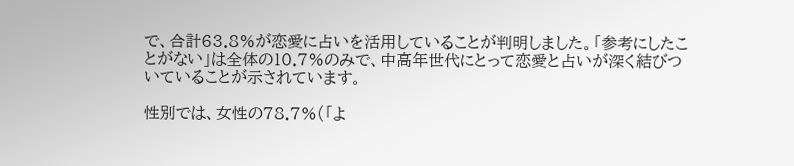で、合計63.8%が恋愛に占いを活用していることが判明しました。「参考にしたことがない」は全体の10.7%のみで、中高年世代にとって恋愛と占いが深く結びついていることが示されています。

性別では、女性の78.7%(「よ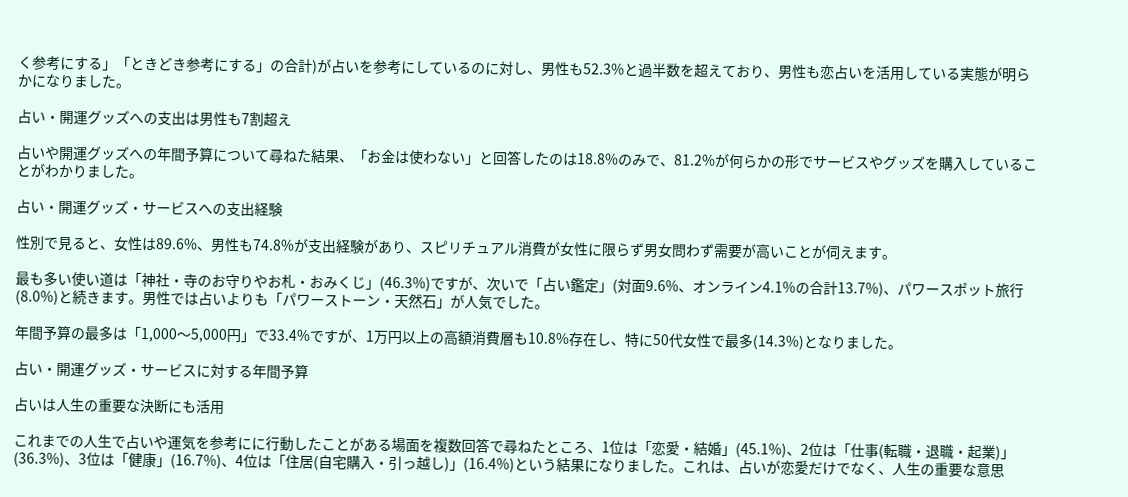く参考にする」「ときどき参考にする」の合計)が占いを参考にしているのに対し、男性も52.3%と過半数を超えており、男性も恋占いを活用している実態が明らかになりました。

占い・開運グッズへの支出は男性も7割超え

占いや開運グッズへの年間予算について尋ねた結果、「お金は使わない」と回答したのは18.8%のみで、81.2%が何らかの形でサービスやグッズを購入していることがわかりました。

占い・開運グッズ・サービスへの支出経験

性別で見ると、女性は89.6%、男性も74.8%が支出経験があり、スピリチュアル消費が女性に限らず男女問わず需要が高いことが伺えます。

最も多い使い道は「神社・寺のお守りやお札・おみくじ」(46.3%)ですが、次いで「占い鑑定」(対面9.6%、オンライン4.1%の合計13.7%)、パワースポット旅行(8.0%)と続きます。男性では占いよりも「パワーストーン・天然石」が人気でした。

年間予算の最多は「1,000〜5,000円」で33.4%ですが、1万円以上の高額消費層も10.8%存在し、特に50代女性で最多(14.3%)となりました。

占い・開運グッズ・サービスに対する年間予算

占いは人生の重要な決断にも活用

これまでの人生で占いや運気を参考にに行動したことがある場面を複数回答で尋ねたところ、1位は「恋愛・結婚」(45.1%)、2位は「仕事(転職・退職・起業)」(36.3%)、3位は「健康」(16.7%)、4位は「住居(自宅購入・引っ越し)」(16.4%)という結果になりました。これは、占いが恋愛だけでなく、人生の重要な意思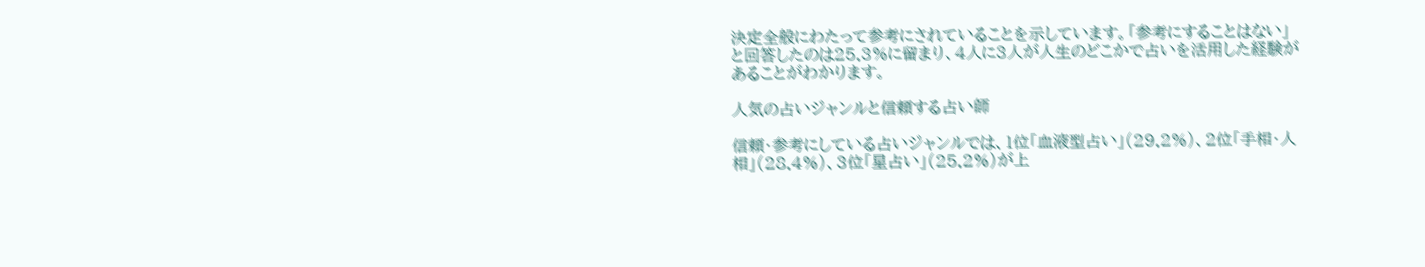決定全般にわたって参考にされていることを示しています。「参考にすることはない」と回答したのは25.3%に留まり、4人に3人が人生のどこかで占いを活用した経験があることがわかります。

人気の占いジャンルと信頼する占い師

信頼・参考にしている占いジャンルでは、1位「血液型占い」(29.2%)、2位「手相・人相」(28.4%)、3位「星占い」(25.2%)が上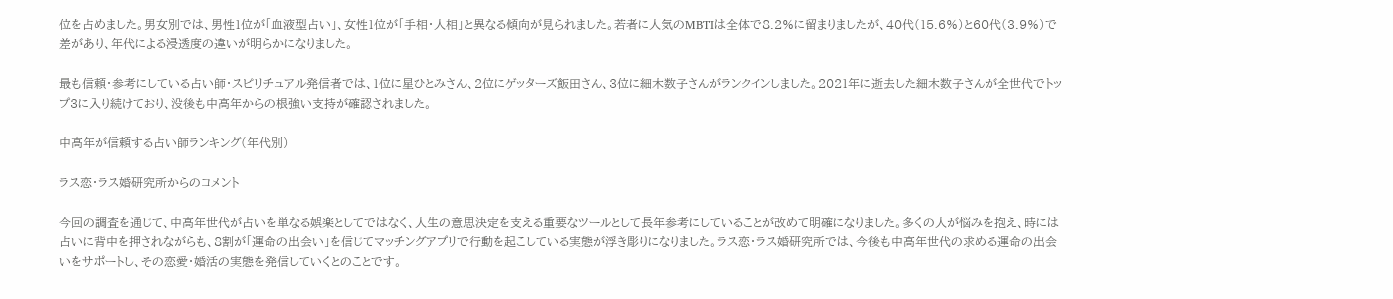位を占めました。男女別では、男性1位が「血液型占い」、女性1位が「手相・人相」と異なる傾向が見られました。若者に人気のMBTIは全体で8.2%に留まりましたが、40代(15.6%)と60代(3.9%)で差があり、年代による浸透度の違いが明らかになりました。

最も信頼・参考にしている占い師・スピリチュアル発信者では、1位に星ひとみさん、2位にゲッターズ飯田さん、3位に細木数子さんがランクインしました。2021年に逝去した細木数子さんが全世代でトップ3に入り続けており、没後も中高年からの根強い支持が確認されました。

中高年が信頼する占い師ランキング(年代別)

ラス恋・ラス婚研究所からのコメント

今回の調査を通じて、中高年世代が占いを単なる娯楽としてではなく、人生の意思決定を支える重要なツールとして長年参考にしていることが改めて明確になりました。多くの人が悩みを抱え、時には占いに背中を押されながらも、8割が「運命の出会い」を信じてマッチングアプリで行動を起こしている実態が浮き彫りになりました。ラス恋・ラス婚研究所では、今後も中高年世代の求める運命の出会いをサポートし、その恋愛・婚活の実態を発信していくとのことです。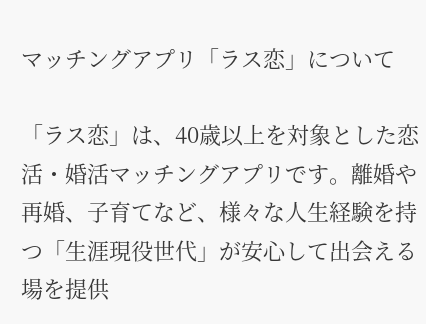マッチングアプリ「ラス恋」について

「ラス恋」は、40歳以上を対象とした恋活・婚活マッチングアプリです。離婚や再婚、子育てなど、様々な人生経験を持つ「生涯現役世代」が安心して出会える場を提供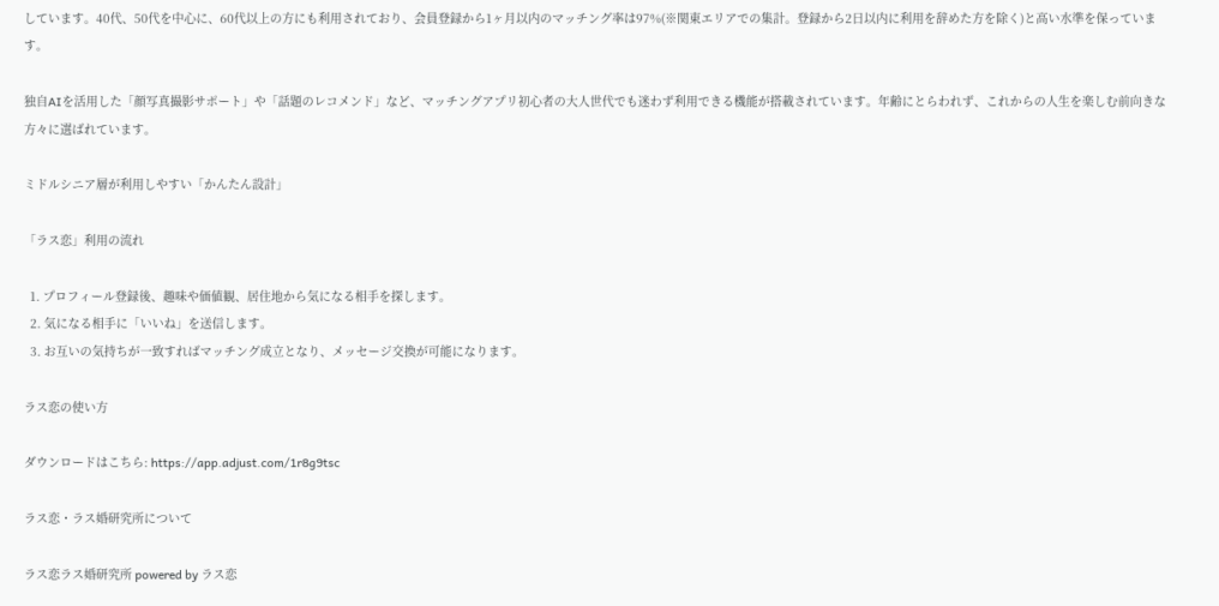しています。40代、50代を中心に、60代以上の方にも利用されており、会員登録から1ヶ月以内のマッチング率は97%(※関東エリアでの集計。登録から2日以内に利用を辞めた方を除く)と高い水準を保っています。

独自AIを活用した「顔写真撮影サポート」や「話題のレコメンド」など、マッチングアプリ初心者の大人世代でも迷わず利用できる機能が搭載されています。年齢にとらわれず、これからの人生を楽しむ前向きな方々に選ばれています。

ミドルシニア層が利用しやすい「かんたん設計」

「ラス恋」利用の流れ

  1. プロフィール登録後、趣味や価値観、居住地から気になる相手を探します。
  2. 気になる相手に「いいね」を送信します。
  3. お互いの気持ちが一致すればマッチング成立となり、メッセージ交換が可能になります。

ラス恋の使い方

ダウンロードはこちら: https://app.adjust.com/1r8g9tsc

ラス恋・ラス婚研究所について

ラス恋ラス婚研究所 powered by ラス恋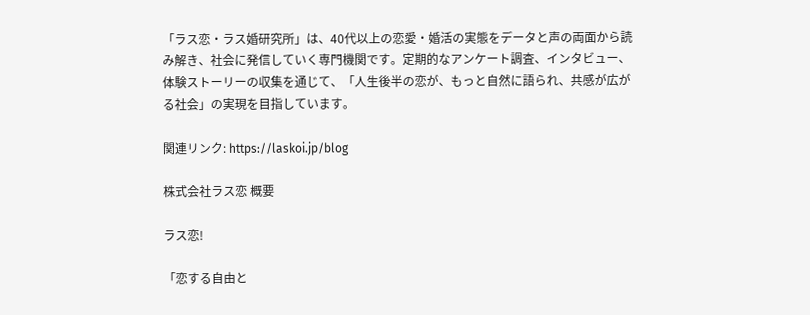「ラス恋・ラス婚研究所」は、40代以上の恋愛・婚活の実態をデータと声の両面から読み解き、社会に発信していく専門機関です。定期的なアンケート調査、インタビュー、体験ストーリーの収集を通じて、「人生後半の恋が、もっと自然に語られ、共感が広がる社会」の実現を目指しています。

関連リンク: https://laskoi.jp/blog

株式会社ラス恋 概要

ラス恋!

「恋する自由と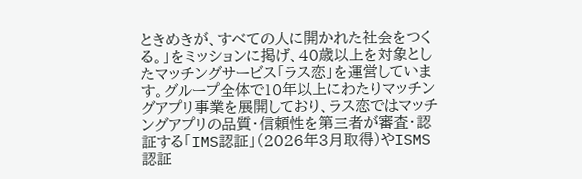ときめきが、すべての人に開かれた社会をつくる。」をミッションに掲げ、40歳以上を対象としたマッチングサービス「ラス恋」を運営しています。グループ全体で10年以上にわたりマッチングアプリ事業を展開しており、ラス恋ではマッチングアプリの品質・信頼性を第三者が審査・認証する「IMS認証」(2026年3月取得)やISMS認証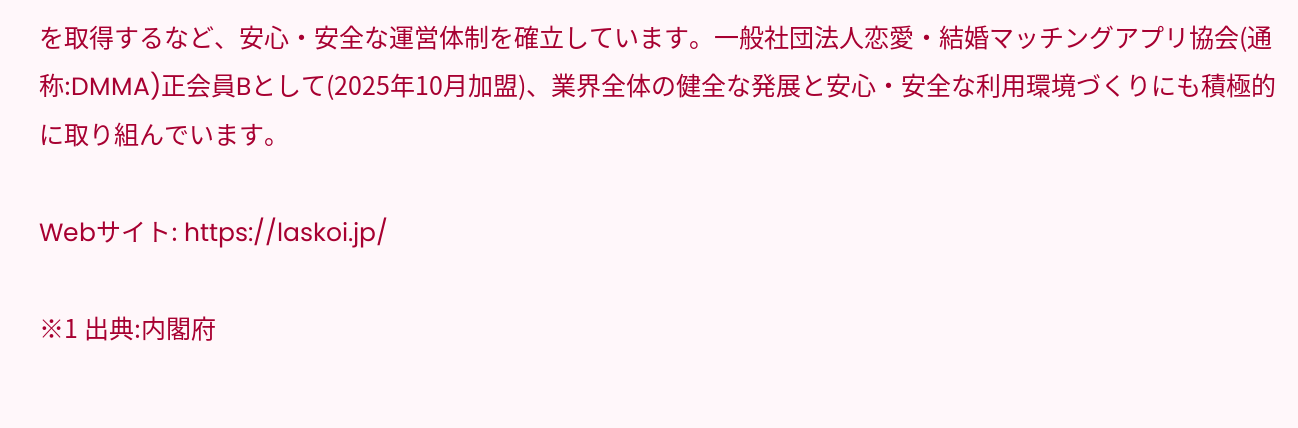を取得するなど、安心・安全な運営体制を確立しています。一般社団法人恋愛・結婚マッチングアプリ協会(通称:DMMA)正会員Bとして(2025年10月加盟)、業界全体の健全な発展と安心・安全な利用環境づくりにも積極的に取り組んでいます。

Webサイト: https://laskoi.jp/

※1 出典:内閣府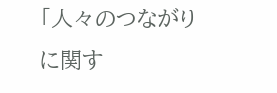「人々のつながりに関す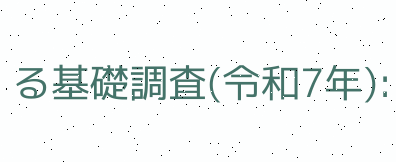る基礎調査(令和7年):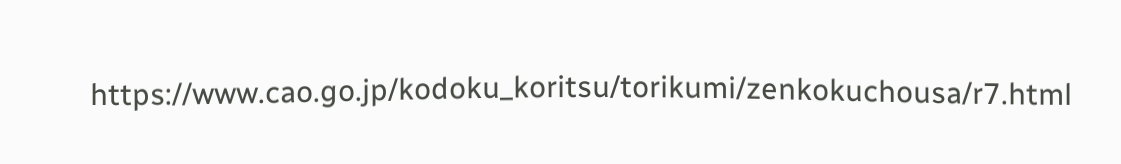https://www.cao.go.jp/kodoku_koritsu/torikumi/zenkokuchousa/r7.html